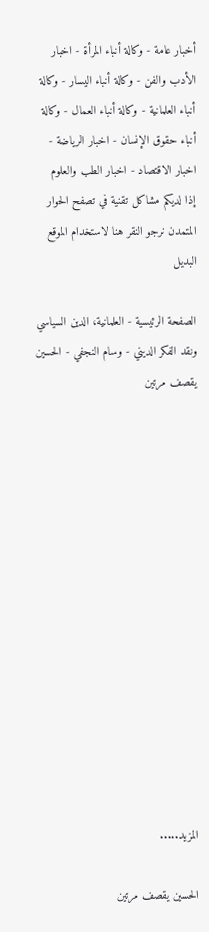أخبار عامة - وكالة أنباء المرأة - اخبار الأدب والفن - وكالة أنباء اليسار - وكالة أنباء العلمانية - وكالة أنباء العمال - وكالة أنباء حقوق الإنسان - اخبار الرياضة - اخبار الاقتصاد - اخبار الطب والعلوم
إذا لديكم مشاكل تقنية في تصفح الحوار المتمدن نرجو النقر هنا لاستخدام الموقع البديل

الصفحة الرئيسية - العلمانية، الدين السياسي ونقد الفكر الديني - وسام النجفي - الحسين يقصف مرتين














المزيد.....

الحسين يقصف مرتين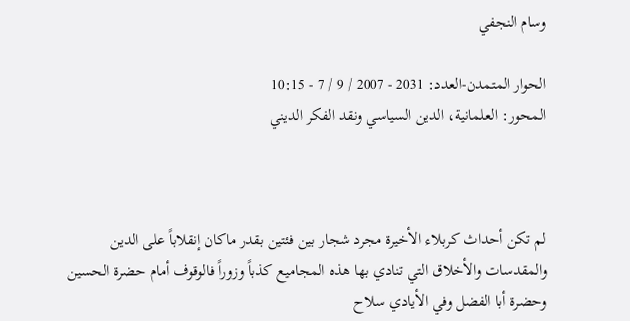وسام النجفي

الحوار المتمدن-العدد: 2031 - 2007 / 9 / 7 - 10:15
المحور: العلمانية، الدين السياسي ونقد الفكر الديني



لم تكن أحداث كربلاء الأخيرة مجرد شجار بين فئتين بقدر ماكان إنقلاباً على الدين والمقدسات والأخلاق التي تنادي بها هذه المجاميع كذباً وزوراً فالوقوف أمام حضرة الحسين وحضرة أبا الفضل وفي الأيادي سلاح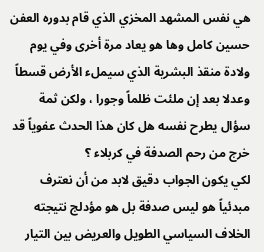هي نفس المشهد المخزي الذي قام بدوره العفن حسين كامل وها هو يعاد مرة أخرى وفي يوم ولادة منقذ البشرية الذي سيملء الأرض قسطاً وعدلا بعد إن ملئت ظلماً وجورا ، ولكن ثمة سؤال يطرح نفسه هل كان هذا الحدث عفوياً قد خرج من رحم الصدفة في كربلاء ؟
لكي يكون الجواب دقيق لابد من أن نعترف مبدئياً هو ليس صدفة بل هو مؤدلج نتيجته الخلاف السياسي الطويل والعريض بين التيار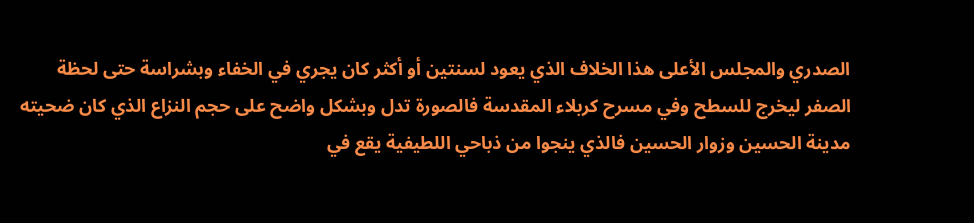الصدري والمجلس الأعلى هذا الخلاف الذي يعود لسنتين أو أكثر كان يجري في الخفاء وبشراسة حتى لحظة الصفر ليخرج للسطح وفي مسرح كربلاء المقدسة فالصورة تدل وبشكل واضح على حجم النزاع الذي كان ضحيته مدينة الحسين وزوار الحسين فالذي ينجوا من ذباحي اللطيفية يقع في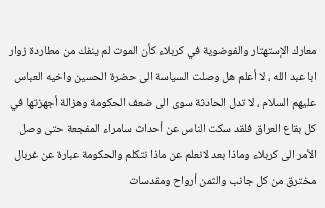معارك الإستهتار والفوضوية في كربلاء كأن الموت لم ينفك من مطاردة زوار ابا عبد الله ، لا أعلم هل وصلت السياسة الى حضرة الحسين واخيه العباس عليهم السلام ، لا تدل الحادثة سوى الى ضعف الحكومة وهزالة أجهزتها في كل بقاع العراق فلقد سكت الناس عن أحداث سامراء المفجعة حتى وصل الأمر الى كربلاء وماذا بعد لانعلم عن ماذا نتكلم والحكومة عبارة عن غربال مخترق من كل جانب والثمن أرواح ومقدسات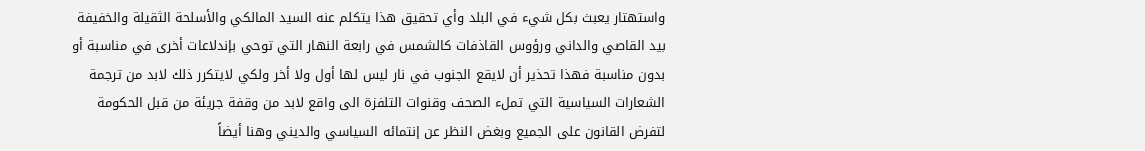واستهتار يعبث بكل شيء في البلد وأي تحقيق هذا يتكلم عنه السيد المالكي والأسلحة الثقيلة والخفيفة بيد القاصي والداني ورؤوس القاذفات كالشمس في رابعة النهار التي توحي بإندلاعات أخرى في مناسبة أو بدون مناسبة فهذا تحذير أن لايقع الجنوب في نار ليس لها أول ولا أخر ولكي لايتكرر ذلك لابد من ترجمة الشعارات السياسية التي تملء الصحف وقنوات التلفزة الى واقع لابد من وقفة جريئة من قبل الحكومة لتفرض القانون على الجميع وبغض النظر عن إنتمائه السياسي والديني وهنا أيضاً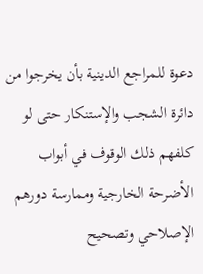دعوة للمراجع الدينية بأن يخرجوا من دائرة الشجب والإستنكار حتى لو كلفهم ذلك الوقوف في أبواب الأضرحة الخارجية وممارسة دورهم الإصلاحي وتصحيح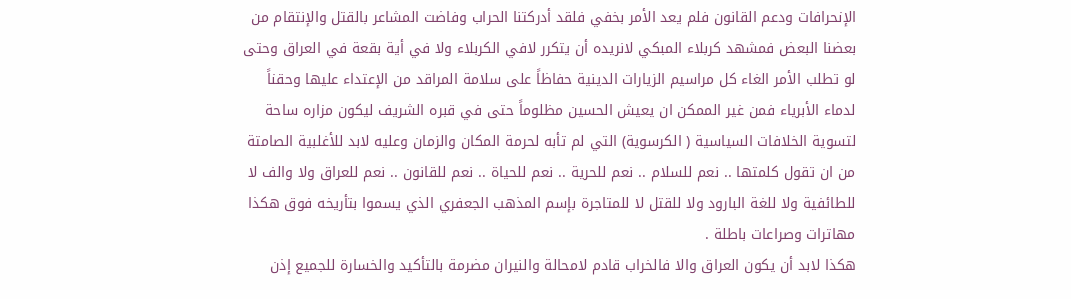الإنحرافات ودعم القانون فلم يعد الأمر بخفي فلقد أدركتنا الحراب وفاضت المشاعر بالقتل والإنتقام من بعضنا البعض فمشهد كربلاء المبكي لانريده أن يتكرر لافي الكربلاء ولا في أية بقعة في العراق وحتى لو تطلب الأمر الغاء كل مراسيم الزيارات الدينية حفاظاً على سلامة المراقد من الإعتداء عليها وحقناً لدماء الأبرياء فمن غير الممكن ان يعيش الحسين مظلوماً حتى في قبره الشريف ليكون مزاره ساحة لتسوية الخلافات السياسية ( الكرسوية) التي لم تأبه لحرمة المكان والزمان وعليه لابد للأغلبية الصامتة من ان تقول كلمتها .. نعم للسلام .. نعم للحرية .. نعم للحياة .. نعم للقانون .. نعم للعراق ولا والف لا للطائفية ولا للغة البارود ولا للقتل لا للمتاجرة بإسم المذهب الجعفري الذي يسموا بتأريخه فوق هكذا مهاترات وصراعات باطلة .
هكذا لابد أن يكون العراق والا فالخراب قادم لامحالة والنيران مضرمة بالتأكيد والخسارة للجميع إذن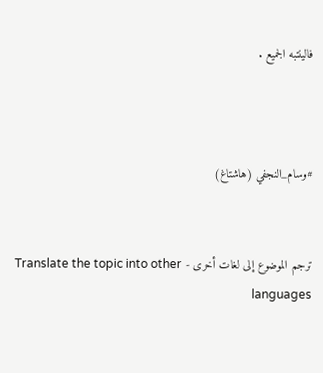فالينتبه الجميع .



#وسام_النجفي (هاشتاغ)


ترجم الموضوع إلى لغات أخرى - Translate the topic into other languages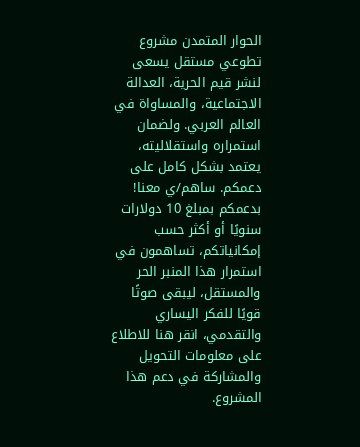الحوار المتمدن مشروع تطوعي مستقل يسعى لنشر قيم الحرية، العدالة الاجتماعية، والمساواة في العالم العربي. ولضمان استمراره واستقلاليته، يعتمد بشكل كامل على دعمكم. ساهم/ي معنا! بدعمكم بمبلغ 10 دولارات سنويًا أو أكثر حسب إمكانياتكم، تساهمون في استمرار هذا المنبر الحر والمستقل، ليبقى صوتًا قويًا للفكر اليساري والتقدمي، انقر هنا للاطلاع على معلومات التحويل والمشاركة في دعم هذا المشروع.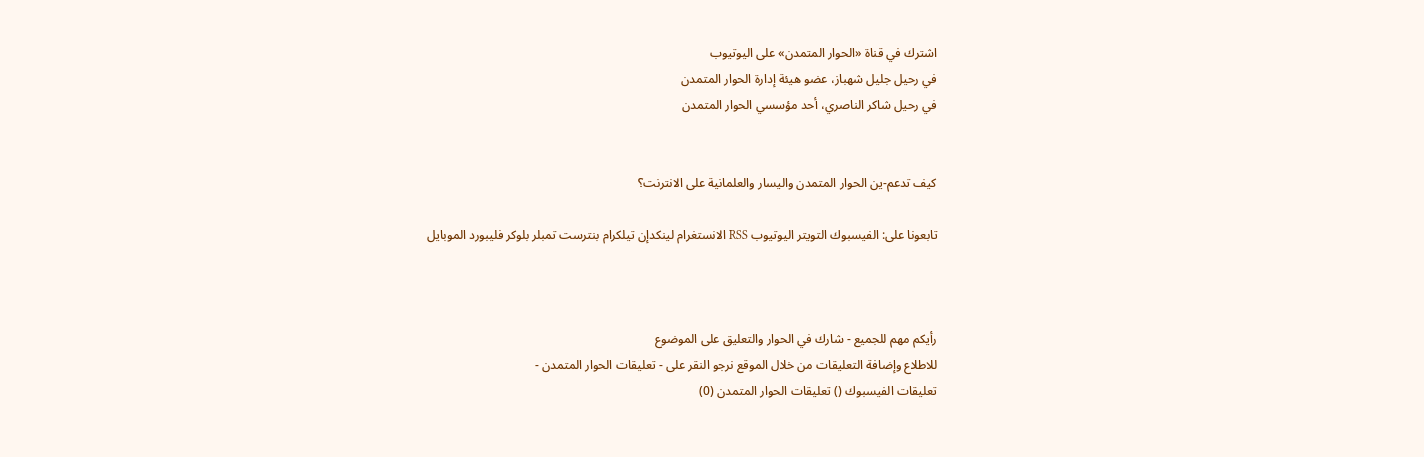اشترك في قناة «الحوار المتمدن» على اليوتيوب
في رحيل جليل شهباز، عضو هيئة إدارة الحوار المتمدن
في رحيل شاكر الناصري، أحد مؤسسي الحوار المتمدن


كيف تدعم-ين الحوار المتمدن واليسار والعلمانية على الانترنت؟

تابعونا على: الفيسبوك التويتر اليوتيوب RSS الانستغرام لينكدإن تيلكرام بنترست تمبلر بلوكر فليبورد الموبايل



رأيكم مهم للجميع - شارك في الحوار والتعليق على الموضوع
للاطلاع وإضافة التعليقات من خلال الموقع نرجو النقر على - تعليقات الحوار المتمدن -
تعليقات الفيسبوك () تعليقات الحوار المتمدن (0)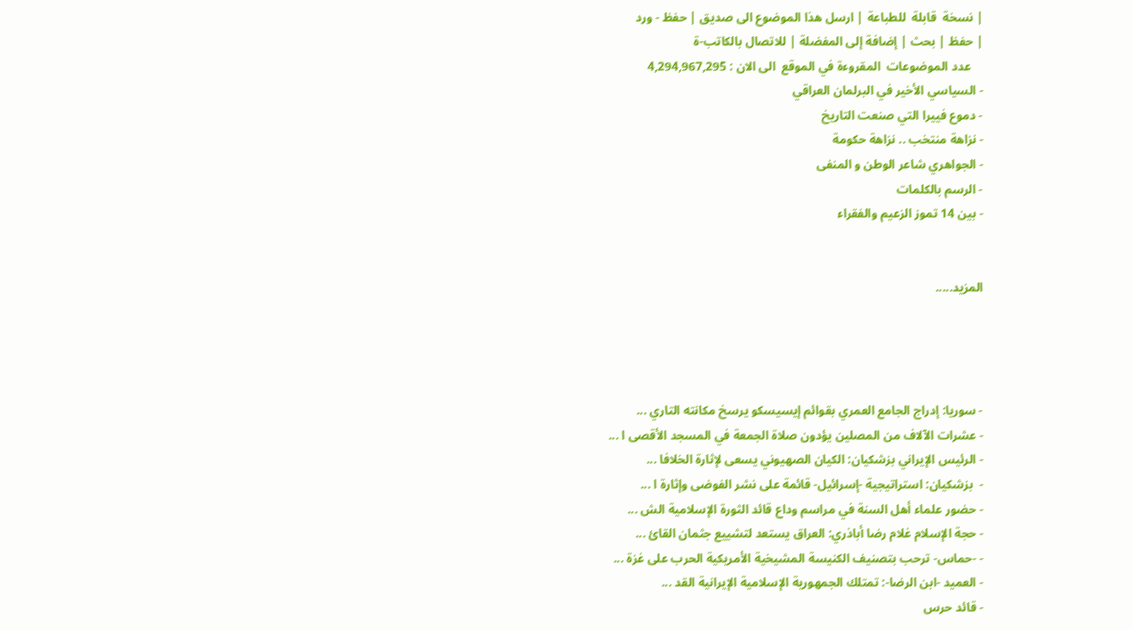| نسخة  قابلة  للطباعة | ارسل هذا الموضوع الى صديق | حفظ - ورد
| حفظ | بحث | إضافة إلى المفضلة | للاتصال بالكاتب-ة
    عدد الموضوعات  المقروءة في الموقع  الى الان : 4,294,967,295
- السياسي الأخير في البرلمان العراقي
- دموع فييرا التي صنعت التاريخ
- نزاهة منتخب .. نزاهة حكومة
- الجواهري شاعر الوطن و المنفى
- الرسم بالكلمات
- بين 14 تموز الزعيم والفقراء


المزيد.....




- سوريا: إدراج الجامع العمري بقوائم إيسيسكو يرسخ مكانته التاري ...
- عشرات الآلاف من المصلين يؤدون صلاة الجمعة في المسجد الأقصى ا ...
- الرئيس الإيراني بزشكيان: الكيان الصهيوني يسعى لإثارة الخلافا ...
-  بزشكيان: استراتيجية -إسرائيل- قائمة على نشر الفوضى وإثارة ا ...
- حضور علماء أهل السنة في مراسم وداع قائد الثورة الإسلامية الش ...
- حجة الإسلام غلام رضا أباذري: العراق يستعد لتشييع جثمان القائ ...
- -حماس- ترحب بتصنيف الكنيسة المشيخية الأمريكية الحرب على غزة ...
- العميد -ابن الرضا-: تمتلك الجمهورية الإسلامية الإيرانية القد ...
- قائد حرس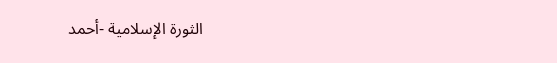الثورة الإسلامية -أحمد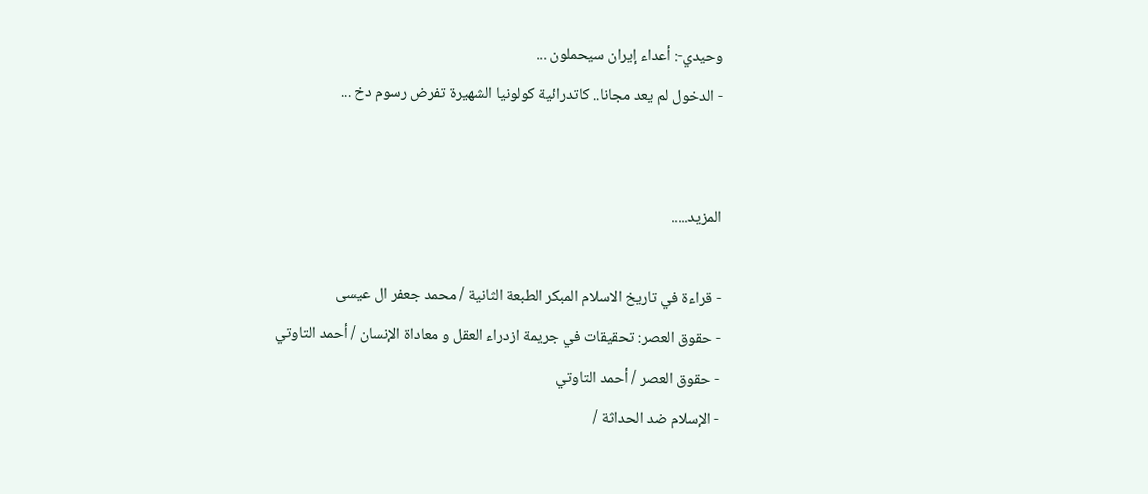وحيدي-: أعداء إيران سيحملون ...
- الدخول لم يعد مجانا.. كاتدرائية كولونيا الشهيرة تفرض رسوم دخ ...


المزيد.....

- قراءة في تاريخ الاسلام المبكر الطبعة الثانية / محمد جعفر ال عيسى
- حقوق العصر: تحقيقات في جريمة ازدراء العقل و معاداة الإنسان / أحمد التاوتي
- حقوق العصر / أحمد التاوتي
- الإسلام ضد الحداثة /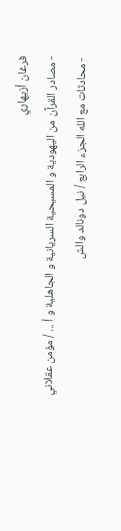فرغان أزيهاري
- مصادر القرآن من اليهودية و المسيحية السريانية و الجاهلية و أ ... / مؤمن عقلاني
- محادثات مع الله الجزء الرابع / نيل دونالد والش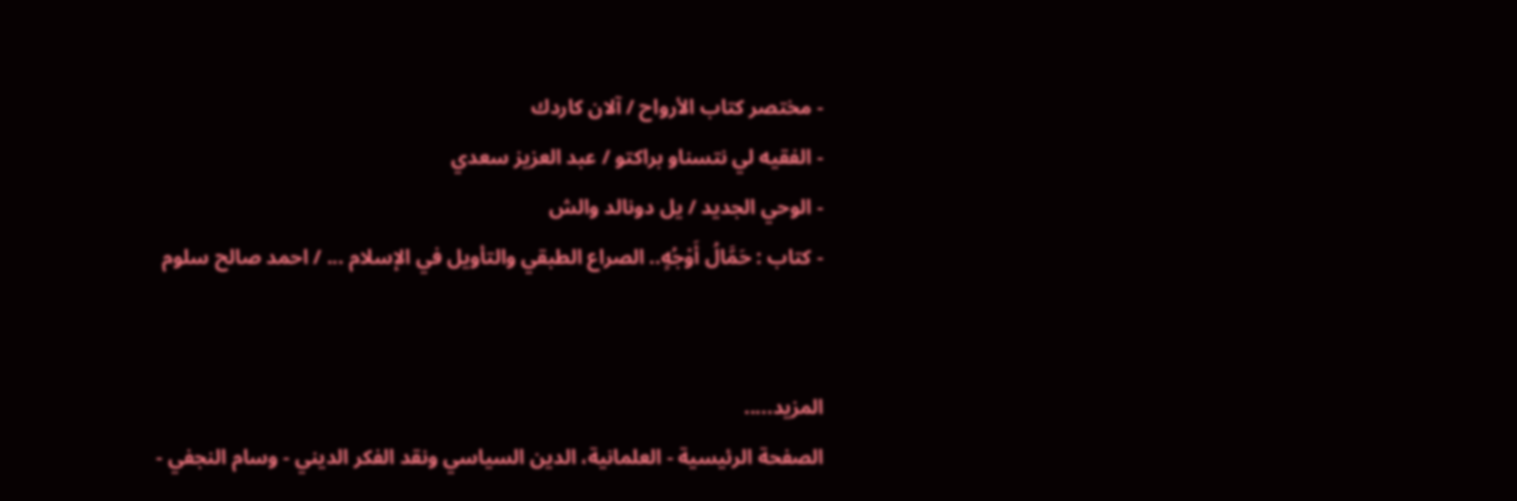- مختصر كتاب الأرواح / آلان كاردك
- الفقيه لي نتسناو براكتو / عبد العزيز سعدي
- الوحي الجديد / يل دونالد والش
- كتاب : حَمَّالُ أَوْجُهٍ.. الصراع الطبقي والتأويل في الإسلام ... / احمد صالح سلوم


المزيد.....
الصفحة الرئيسية - العلمانية، الدين السياسي ونقد الفكر الديني - وسام النجفي -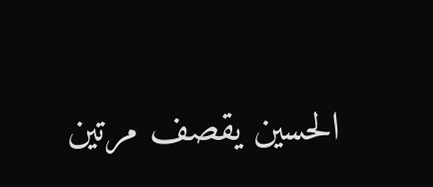الحسين يقصف مرتين